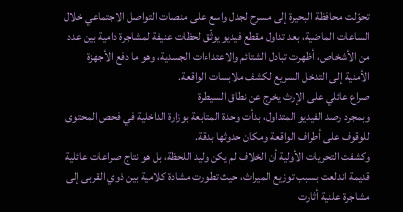تحوّلت محافظة البحيرة إلى مسرح لجدل واسع على منصات التواصل الاجتماعي خلال الساعات الماضية، بعد تداول مقطع فيديو يوثّق لحظات عنيفة لمشاجرة دامية بين عدد من الأشخاص، أظهرت تبادل الشتائم والاعتداءات الجسدية، وهو ما دفع الأجهزة الأمنية إلى التدخل السريع لكشف ملابسات الواقعة.
صراع عائلي على الإرث يخرج عن نطاق السيطرة
وبمجرد رصد الفيديو المتداول، بدأت وحدة المتابعة بوزارة الداخلية في فحص المحتوى للوقوف على أطراف الواقعة ومكان حدوثها بدقة.
وكشفت التحريات الأولية أن الخلاف لم يكن وليد اللحظة، بل هو نتاج صراعات عائلية قديمة اندلعت بسبب توزيع الميراث، حيث تطورت مشادة كلامية بين ذوي القربى إلى مشاجرة علنية أثارت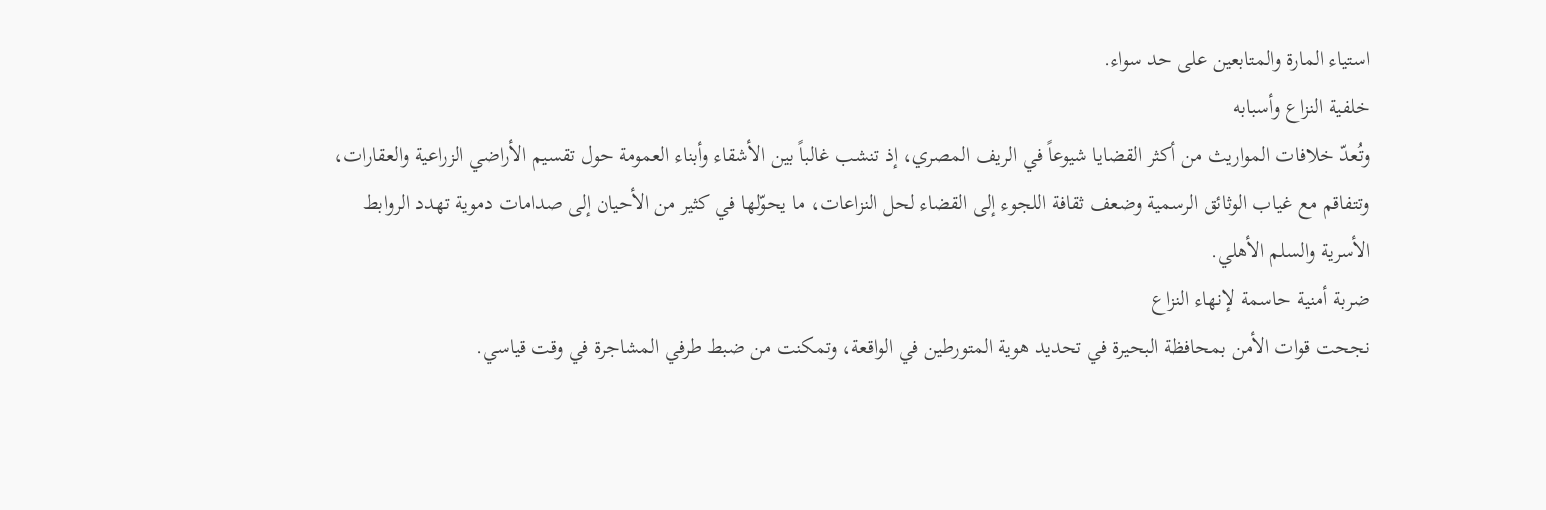استياء المارة والمتابعين على حد سواء.
خلفية النزاع وأسبابه
وتُعدّ خلافات المواريث من أكثر القضايا شيوعاً في الريف المصري، إذ تنشب غالباً بين الأشقاء وأبناء العمومة حول تقسيم الأراضي الزراعية والعقارات، وتتفاقم مع غياب الوثائق الرسمية وضعف ثقافة اللجوء إلى القضاء لحل النزاعات، ما يحوّلها في كثير من الأحيان إلى صدامات دموية تهدد الروابط الأسرية والسلم الأهلي.
ضربة أمنية حاسمة لإنهاء النزاع
نجحت قوات الأمن بمحافظة البحيرة في تحديد هوية المتورطين في الواقعة، وتمكنت من ضبط طرفي المشاجرة في وقت قياسي.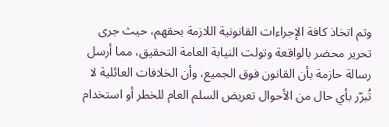وتم اتخاذ كافة الإجراءات القانونية اللازمة بحقهم، حيث جرى تحرير محضر بالواقعة وتولت النيابة العامة التحقيق، مما أرسل رسالة حازمة بأن القانون فوق الجميع، وأن الخلافات العائلية لا تُبرّر بأي حال من الأحوال تعريض السلم العام للخطر أو استخدام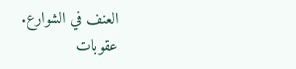العنف في الشوارع.
عقوبات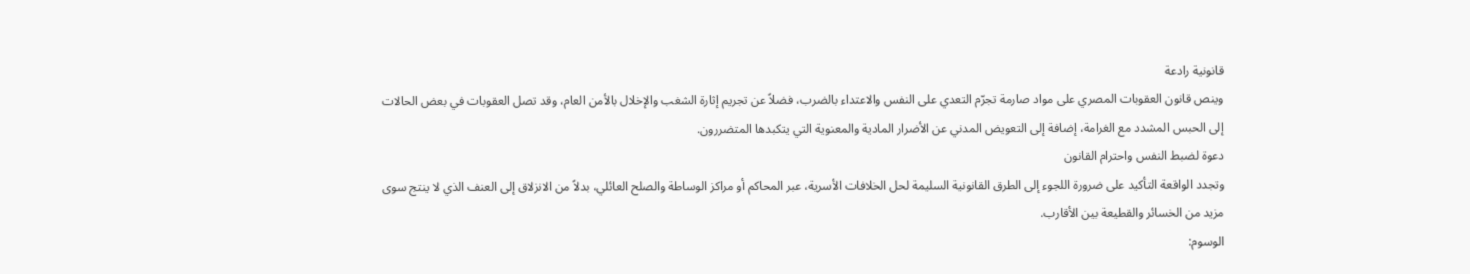قانونية رادعة
وينص قانون العقوبات المصري على مواد صارمة تجرّم التعدي على النفس والاعتداء بالضرب، فضلاً عن تجريم إثارة الشغب والإخلال بالأمن العام، وقد تصل العقوبات في بعض الحالات إلى الحبس المشدد مع الغرامة، إضافة إلى التعويض المدني عن الأضرار المادية والمعنوية التي يتكبدها المتضررون.
دعوة لضبط النفس واحترام القانون
وتجدد الواقعة التأكيد على ضرورة اللجوء إلى الطرق القانونية السليمة لحل الخلافات الأسرية، عبر المحاكم أو مراكز الوساطة والصلح العائلي، بدلاً من الانزلاق إلى العنف الذي لا ينتج سوى مزيد من الخسائر والقطيعة بين الأقارب.
الوسوم: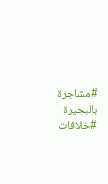#مشاجرة بالبحيرة #خلافات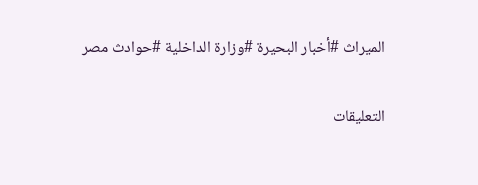الميراث #أخبار البحيرة #وزارة الداخلية #حوادث مصر

التعليقات